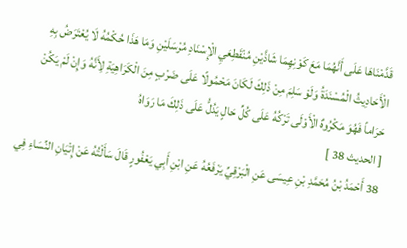قَدَّمْنَاهَا عَلَى أَنَّهُمَا مَعَ كَوْنِهِمَا شَاذَّيْنِ مُنْقَطِعَيِ الْإِسْنَادِ مُرْسَلَيْنِ وَمَا هَذَا حُكْمُهُ لَا يُعْتَرَضُ بِهِ الْأَحَادِيثُ الْمُسْنَدَةُ وَلَوْ سَلِمَ مِنْ ذَلِكَ لَكَانَ مَحْمُولًا عَلَى ضَرْبٍ مِنَ الْكَرَاهِيَةِ لِأَنَّهُ وَإِنْ لَمْ يَكُنْ حَرَاماً فَهُوَ مَكْرُوهٌ الْأَوْلَى تَرْكُهُ عَلَى كُلِّ حَالٍ يَدُلُّ عَلَى ذَلِكَ مَا رَوَاهُ
[ الحديث 38 ]
38 أَحْمَدُ بْنُ مُحَمَّدِ بْنِ عِيسَى عَنِ الْبَرْقِيِّ يَرْفَعُهُ عَنِ ابْنِ أَبِي يَعْفُورٍ قَالَ سَأَلْتُهُ عَنْ إِتْيَانِ النِّسَاءِ فِي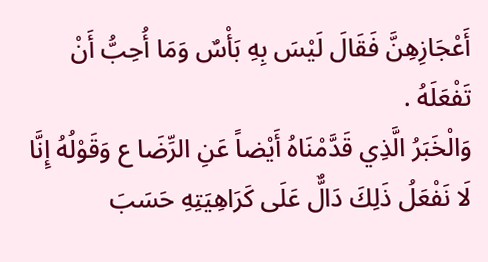أَعْجَازِهِنَّ فَقَالَ لَيْسَ بِهِ بَأْسٌ وَمَا أُحِبُّ أَنْ تَفْعَلَهُ .
وَالْخَبَرُ الَّذِي قَدَّمْنَاهُ أَيْضاً عَنِ الرِّضَا ع وَقَوْلُهُ إِنَّا لَا نَفْعَلُ ذَلِكَ دَالٌّ عَلَى كَرَاهِيَتِهِ حَسَبَ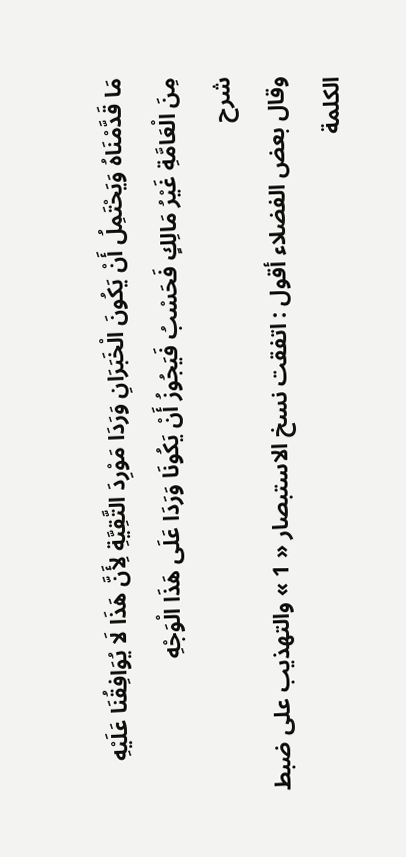مَا قَدَّمْنَاهُ وَيَحْتَمِلُ أَنْ يَكُونَ الْخَبَرَانِ وَرَدَا مَوْرِدَ التَّقِيَّةِ لِأَنَّ هَذَا لَا يُوَافِقُنَا عَلَيْهِ مِنَ الْعَامَّةِ غَيْرُ مَالِكٍ فَحَسْبُ فَيَجُوزُ أَنْ يَكُونَا وَرَدَا عَلَى هَذَا الْوَجْهِ
شرح
وقال بعض الفضلاء أقول : اتفقت نسخ الاستبصار « 1 » والتهذيب على ضبط الكلمة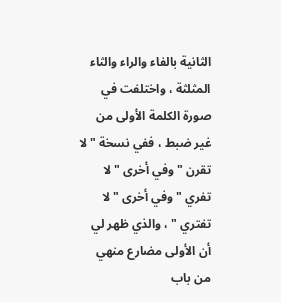الثانية بالفاء والراء والثاء المثلثة ، واختلفت في صورة الكلمة الأولى من غير ضبط ، ففي نسخة " لا تقرن " وفي أخرى " لا تفري " وفي أخرى " لا تفتري " ، والذي ظهر لي أن الأولى مضارع منهي من باب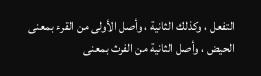التفعل ، وكذلك الثانية ، وأصل الأولى من القرء بمعنى الحيض ، وأصل الثانية من الفرث بمعنى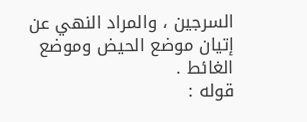السرجين ، والمراد النهي عن إتيان موضع الحيض وموضع الغائط .
قوله :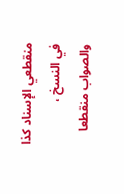منقطعي الإسناد كذا في النسخ ، والصواب منقطعا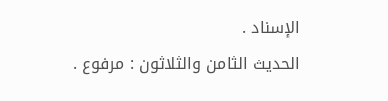الإسناد .
الحديث الثامن والثلاثون : مرفوع .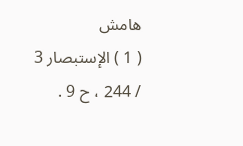هامش
( 1 ) الإستبصار 3 / 244 ، ح 9 .